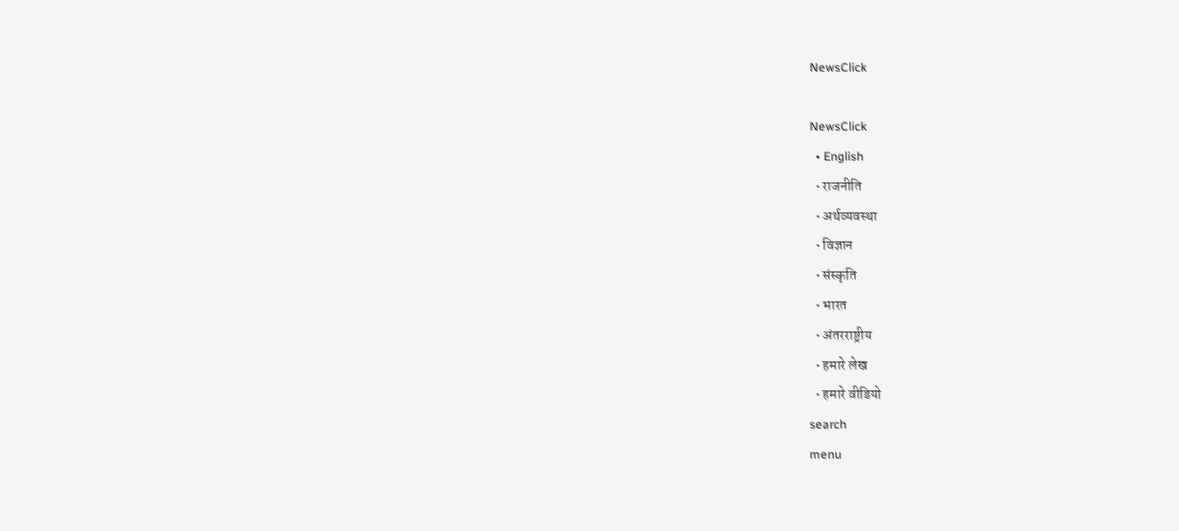NewsClick

NewsClick
  • English
  • राजनीति
  • अर्थव्यवस्था
  • विज्ञान
  • संस्कृति
  • भारत
  • अंतरराष्ट्रीय
  • हमारे लेख
  • हमारे वीडियो
search
menu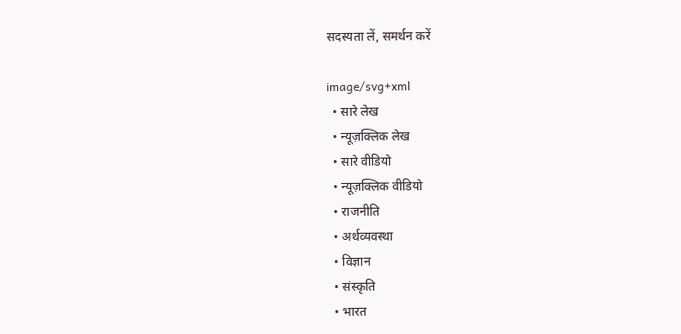सदस्यता लें, समर्थन करें

image/svg+xml
  • सारे लेख
  • न्यूज़क्लिक लेख
  • सारे वीडियो
  • न्यूज़क्लिक वीडियो
  • राजनीति
  • अर्थव्यवस्था
  • विज्ञान
  • संस्कृति
  • भारत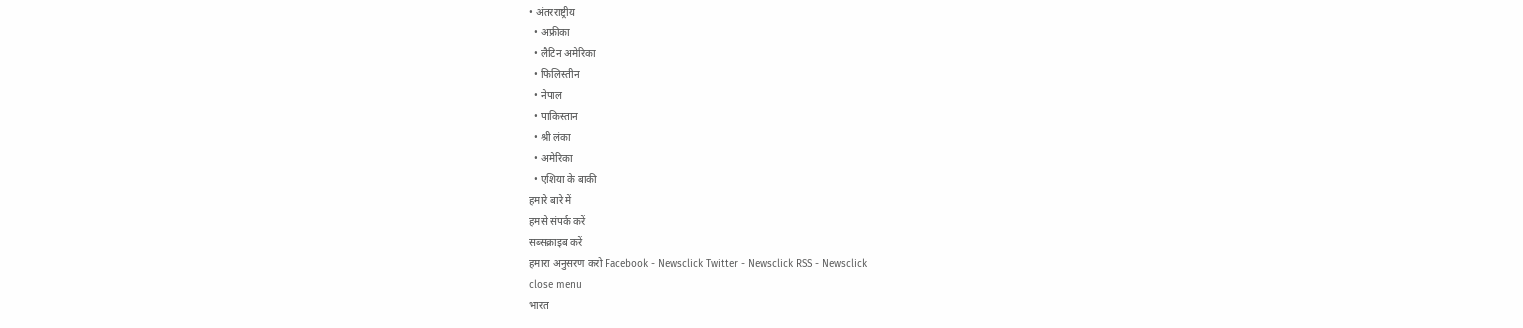• अंतरराष्ट्रीय
  • अफ्रीका
  • लैटिन अमेरिका
  • फिलिस्तीन
  • नेपाल
  • पाकिस्तान
  • श्री लंका
  • अमेरिका
  • एशिया के बाकी
हमारे बारे में
हमसे संपर्क करें
सब्सक्राइब करें
हमारा अनुसरण करो Facebook - Newsclick Twitter - Newsclick RSS - Newsclick
close menu
भारत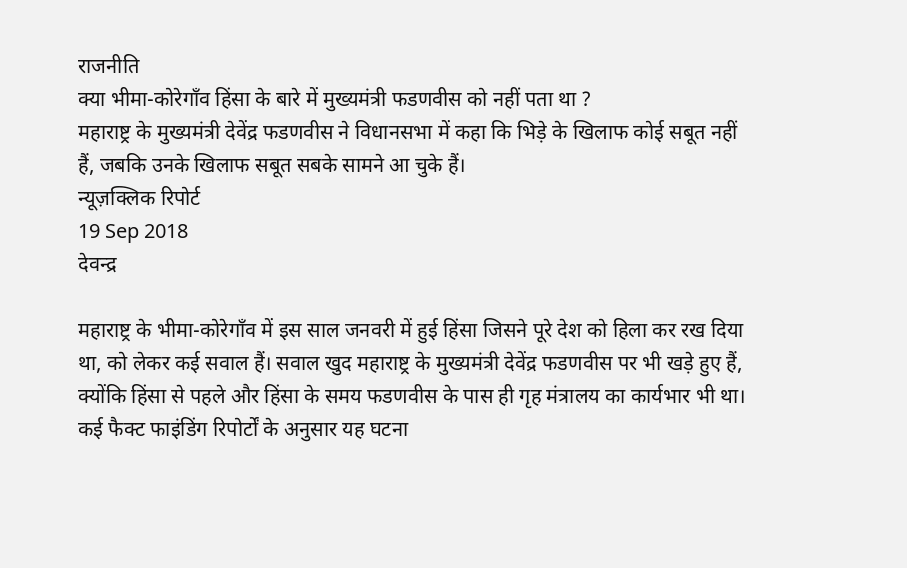राजनीति
क्या भीमा-कोरेगाँव हिंसा के बारे में मुख्यमंत्री फडणवीस को नहीं पता था ?
महाराष्ट्र के मुख्यमंत्री देवेंद्र फडणवीस ने विधानसभा में कहा कि भिड़े के खिलाफ कोई सबूत नहीं हैं, जबकि उनके खिलाफ सबूत सबके सामने आ चुके हैं।
न्यूज़क्लिक रिपोर्ट
19 Sep 2018
देवन्द्र

महाराष्ट्र के भीमा-कोरेगाँव में इस साल जनवरी में हुई हिंसा जिसने पूरे देश को हिला कर रख दिया था, को लेकर कई सवाल हैं। सवाल खुद महाराष्ट्र के मुख्यमंत्री देवेंद्र फडणवीस पर भी खड़े हुए हैं, क्योंकि हिंसा से पहले और हिंसा के समय फडणवीस के पास ही गृह मंत्रालय का कार्यभार भी था। कई फैक्ट फाइंडिंग रिपोर्टों के अनुसार यह घटना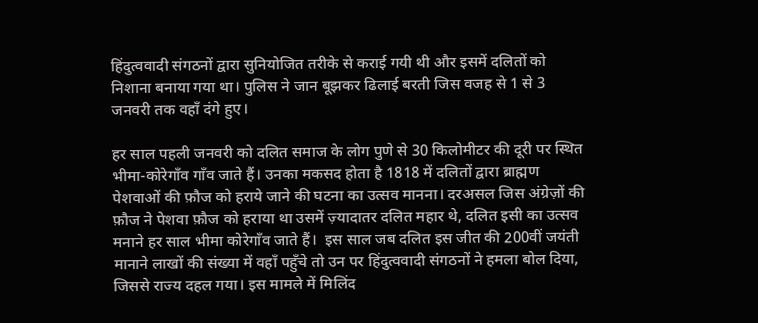हिंदुत्ववादी संगठनों द्वारा सुनियोजित तरीके से कराई गयी थी और इसमें दलितों को निशाना बनाया गया था। पुलिस ने जान बूझकर ढिलाई बरती जिस वजह से 1 से 3 जनवरी तक वहाँ दंगे हुए।

हर साल पहली जनवरी को दलित समाज के लोग पुणे से 30 किलोमीटर की दूरी पर स्थित भीमा-कोरेगाँव गाँव जाते हैं। उनका मकसद होता है 1818 में दलितों द्वारा ब्राह्मण पेशवाओं की फ़ौज को हराये जाने की घटना का उत्सव मानना। दरअसल जिस अंग्रेज़ों की फ़ौज ने पेशवा फ़ौज को हराया था उसमें ज़्यादातर दलित महार थे, दलित इसी का उत्सव मनाने हर साल भीमा कोरेगाँव जाते हैं।  इस साल जब दलित इस जीत की 200वीं जयंती मानाने लाखों की संख्या में वहाँ पहुँचे तो उन पर हिंदुत्ववादी संगठनों ने हमला बोल दिया, जिससे राज्य दहल गया। इस मामले में मिलिंद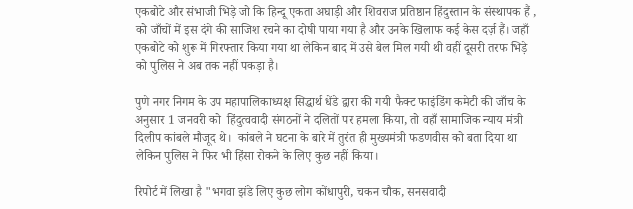एकबोटे और संभाजी भिड़े जो कि हिन्दू एकता अघाड़ी और शिवराज प्रतिष्ठान हिंदुस्तान के संस्थापक हैं , को जाँचों में इस दंगे की साजिश रचने का दोषी पाया गया है और उनके खिलाफ कई केस दर्ज़ हैं। जहाँ एकबोटे को शुरू में गिरफ्तार किया गया था लेकिन बाद में उसे बेल मिल गयी थी वहीं दूसरी तरफ भिड़े को पुलिस ने अब तक नहीं पकड़ा है।

पुणे नगर निगम के उप महापालिकाध्यक्ष सिद्धार्थ धेंडे द्वारा की गयी फैक्ट फाइंडिंग कमेटी की जाँच के अनुसार 1 जनवरी को  हिंदुत्ववादी संगठनों ने दलितों पर हमला किया, तो वहाँ सामाजिक न्याय मंत्री दिलीप कांबले मौजूद थे।  कांबले ने घटना के बारे में तुरंत ही मुख्यमंत्री फडणवीस को बता दिया था लेकिन पुलिस ने फिर भी हिंसा रोकने के लिए कुछ नहीं किया।

रिपोर्ट में लिखा है "भगवा झंडे लिए कुछ लोग कोंधापुरी, चकन चौक, सनसवादी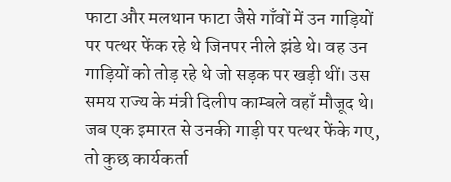फाटा और मलथान फाटा जैसे गाँवों में उन गाड़ियों पर पत्थर फेंक रहे थे जिनपर नीले झंडे थे। वह उन गाड़ियों को तोड़ रहे थे जो सड़क पर खड़ी थीं। उस समय राज्य के मंत्री दिलीप काम्बले वहाँ मौजूद थे। जब एक इमारत से उनकी गाड़ी पर पत्थर फेंके गए, तो कुछ कार्यकर्ता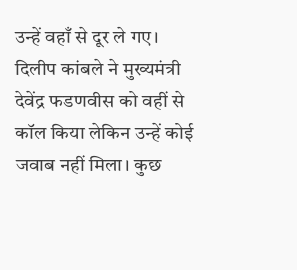उन्हें वहाँ से दूर ले गए। दिलीप कांबले ने मुख्यमंत्री देवेंद्र फडणवीस को वहीं से कॉल किया लेकिन उन्हें कोई जवाब नहीं मिला। कुछ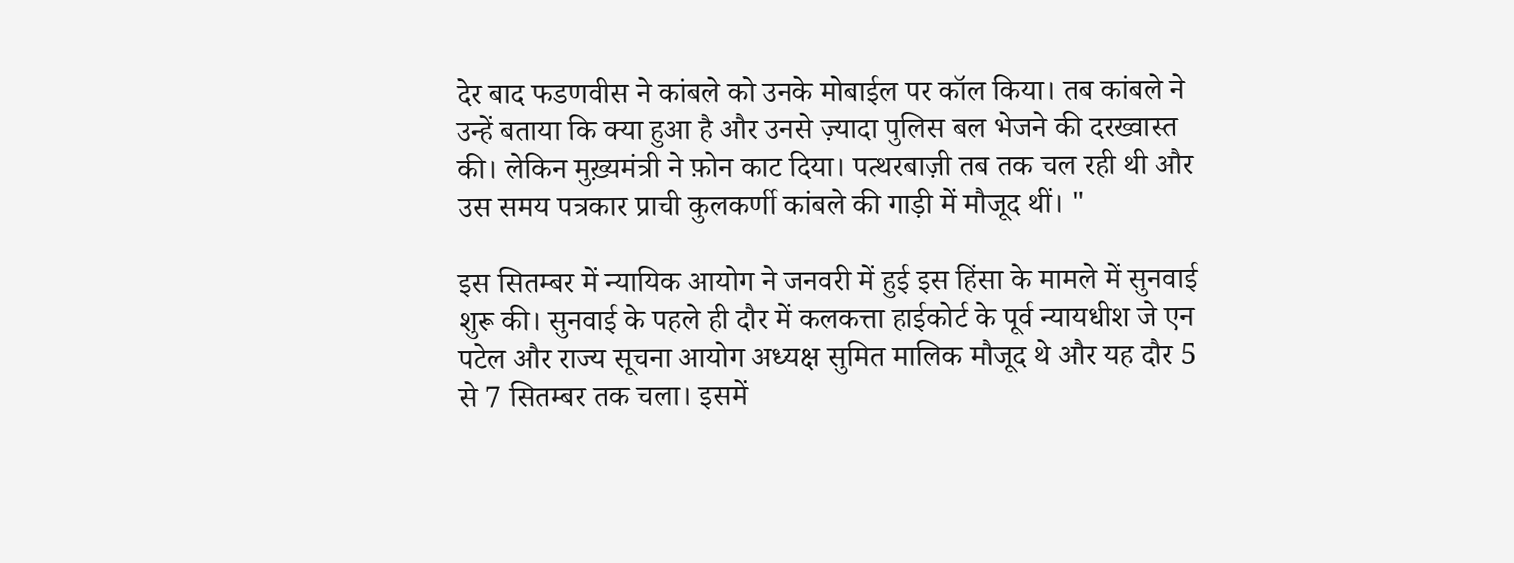देर बाद फडणवीस ने कांबले को उनके मोबाईल पर कॉल किया। तब कांबले ने उन्हें बताया कि क्या हुआ है और उनसे ज़्यादा पुलिस बल भेजने की दरख्वास्त की। लेकिन मुख़्यमंत्री ने फ़ोन काट दिया। पत्थरबाज़ी तब तक चल रही थी और उस समय पत्रकार प्राची कुलकर्णी कांबले की गाड़ी में मौजूद थीं। "

इस सितम्बर में न्यायिक आयोग ने जनवरी में हुई इस हिंसा के मामले में सुनवाई शुरू की। सुनवाई के पहले ही दौर में कलकत्ता हाईकोर्ट के पूर्व न्यायधीश जे एन पटेल और राज्य सूचना आयोग अध्यक्ष सुमित मालिक मौजूद थे और यह दौर 5 से 7 सितम्बर तक चला। इसमें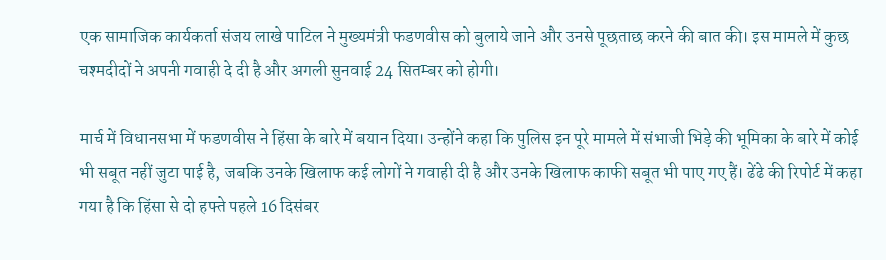एक सामाजिक कार्यकर्ता संजय लाखे पाटिल ने मुख्यमंत्री फडणवीस को बुलाये जाने और उनसे पूछताछ करने की बात की। इस मामले में कुछ चश्मदीदों ने अपनी गवाही दे दी है और अगली सुनवाई 24 सितम्बर को होगी।

मार्च में विधानसभा में फडणवीस ने हिंसा के बारे में बयान दिया। उन्होंने कहा कि पुलिस इन पूरे मामले में संभाजी भिड़े की भूमिका के बारे में कोई भी सबूत नहीं जुटा पाई है, जबकि उनके खिलाफ कई लोगों ने गवाही दी है और उनके खिलाफ काफी सबूत भी पाए गए हैं। ढेंढे की रिपोर्ट में कहा गया है कि हिंसा से दो हफ्ते पहले 16 दिसंबर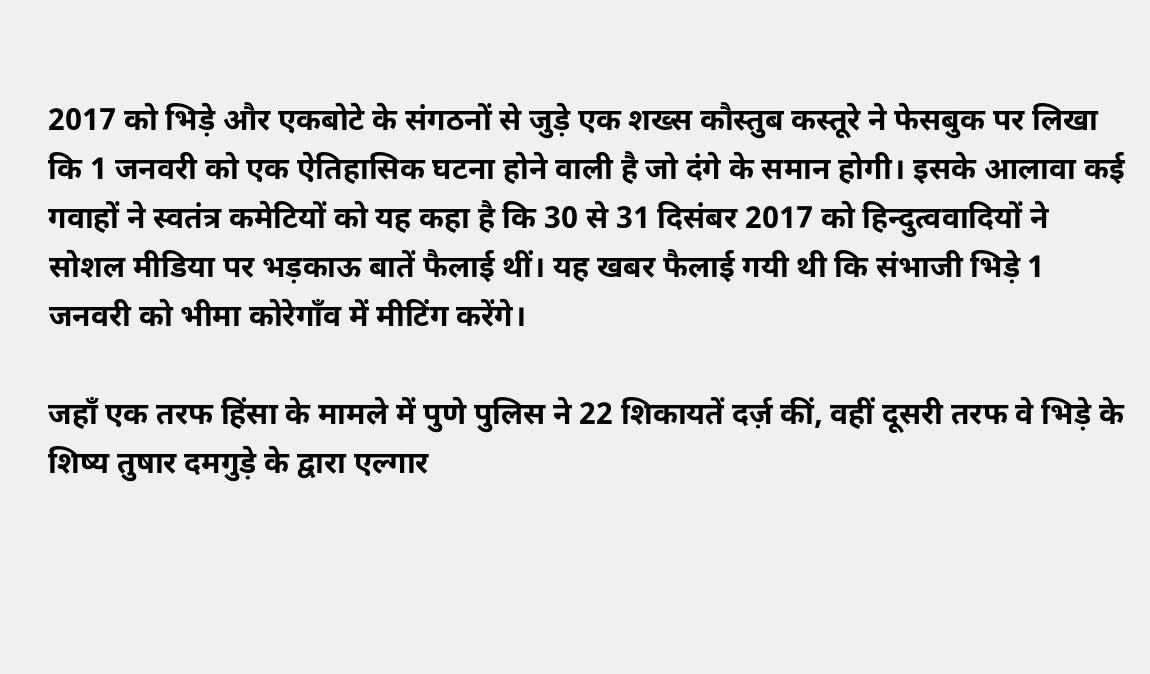2017 को भिड़े और एकबोटे के संगठनों से जुड़े एक शख्स कौस्तुब कस्तूरे ने फेसबुक पर लिखा कि 1 जनवरी को एक ऐतिहासिक घटना होने वाली है जो दंगे के समान होगी। इसके आलावा कई गवाहों ने स्वतंत्र कमेटियों को यह कहा है कि 30 से 31 दिसंबर 2017 को हिन्दुत्ववादियों ने सोशल मीडिया पर भड़काऊ बातें फैलाई थीं। यह खबर फैलाई गयी थी कि संभाजी भिड़े 1 जनवरी को भीमा कोरेगाँव में मीटिंग करेंगे।

जहाँ एक तरफ हिंसा के मामले में पुणे पुलिस ने 22 शिकायतें दर्ज़ कीं, वहीं दूसरी तरफ वे भिड़े के शिष्य तुषार दमगुड़े के द्वारा एल्गार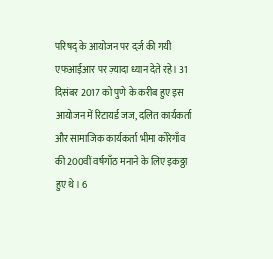परिषद् के आयोजन पर दर्ज़ की गयी एफआईआर पर ज़्यादा ध्यान देते रहे। 31 दिसंबर 2017 को पुणे के करीब हुए इस आयोजन में रिटायर्ड जज, दलित कार्यकर्ता और सामाजिक कार्यकर्ता भीमा कोरेगाँव की 200वीं वर्षगाँठ मनाने के लिए इकठ्ठा हुए थे। 6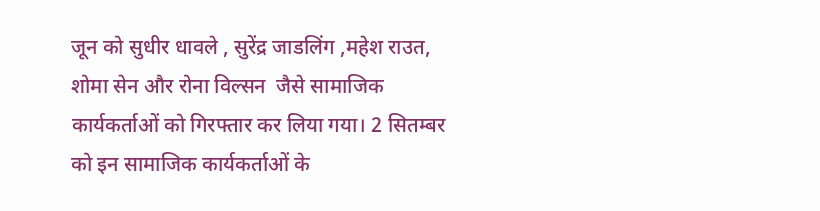जून को सुधीर धावले , सुरेंद्र जाडलिंग ,महेश राउत, शोमा सेन और रोना विल्सन  जैसे सामाजिक कार्यकर्ताओं को गिरफ्तार कर लिया गया। 2 सितम्बर को इन सामाजिक कार्यकर्ताओं के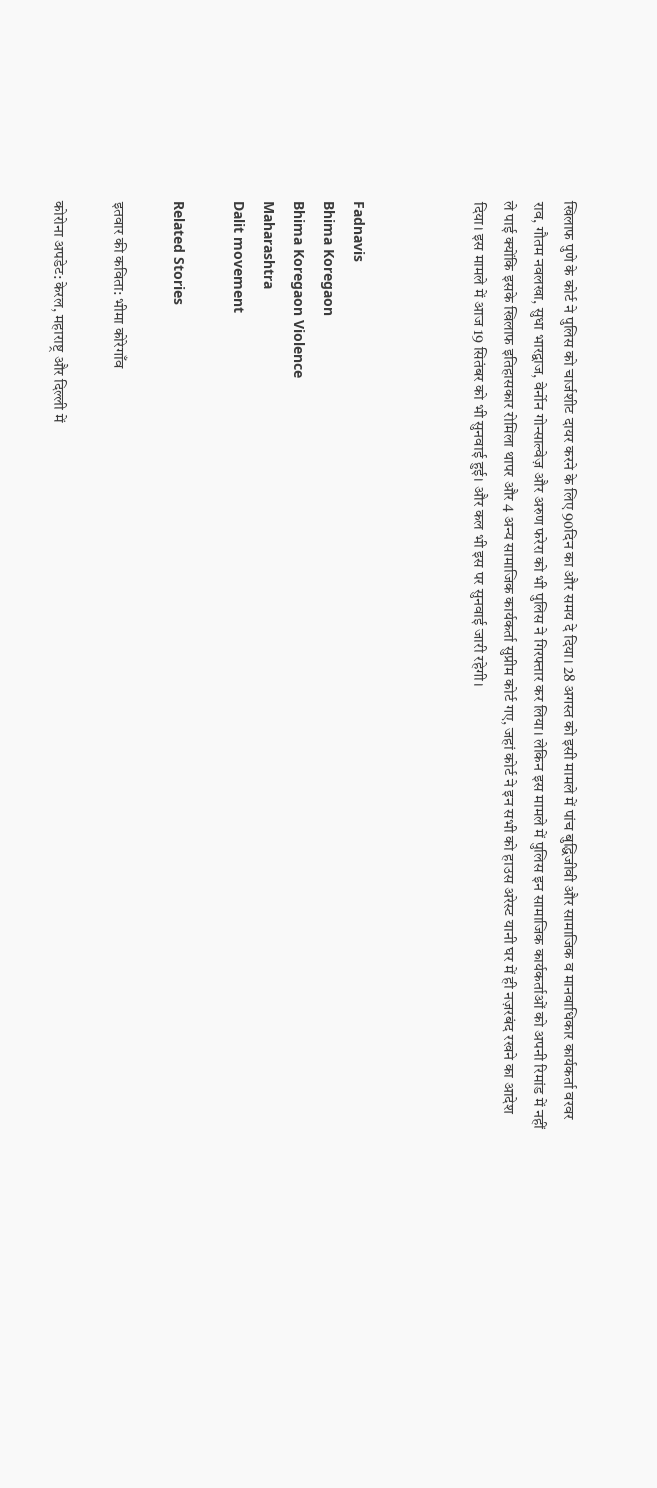खिलाफ पुणे के कोर्ट ने पुलिस को चार्जशीट दायर करने के लिए 90दिन का और समय दे दिया। 28 अगस्त को इसी मामले में पांच बुद्धिजीवी और सामाजिक व मानवाधिकार कार्यकर्ता वरवर राव, गौतम नवलखा, सुधा भारद्वाज, वेर्नोन गोन्साल्वेज़ और अरुण फरेरा को भी पुलिस ने गिरफ्तार कर लिया। लेकिन इस मामले में पुलिस इन सामाजिक कार्यकर्ताओं को अपनी रिमांड में नहीं ले पाई क्योंकि इसके खिलाफ इतिहासकार रोमिला थापर और 4 अन्य सामाजिक कार्यकर्ता सुप्रीम कोर्ट गए, जहां कोर्ट ने इन सभी को हाउस अरेस्ट यानी घर में ही नज़रबंद रखने का आदेश दिया। इस मामले में आज 19 सितंबर को भी सुनवाई हुई। और कल भी इस पर सुनवाई जारी रहेगी।



Fadnavis
Bhima Koregaon
Bhima Koregaon Violence
Maharashtra
Dalit movement

Related Stories

इतवार की कविता: भीमा कोरेगाँव

कोरोना अपडेट: केरल, महाराष्ट्र और दिल्ली में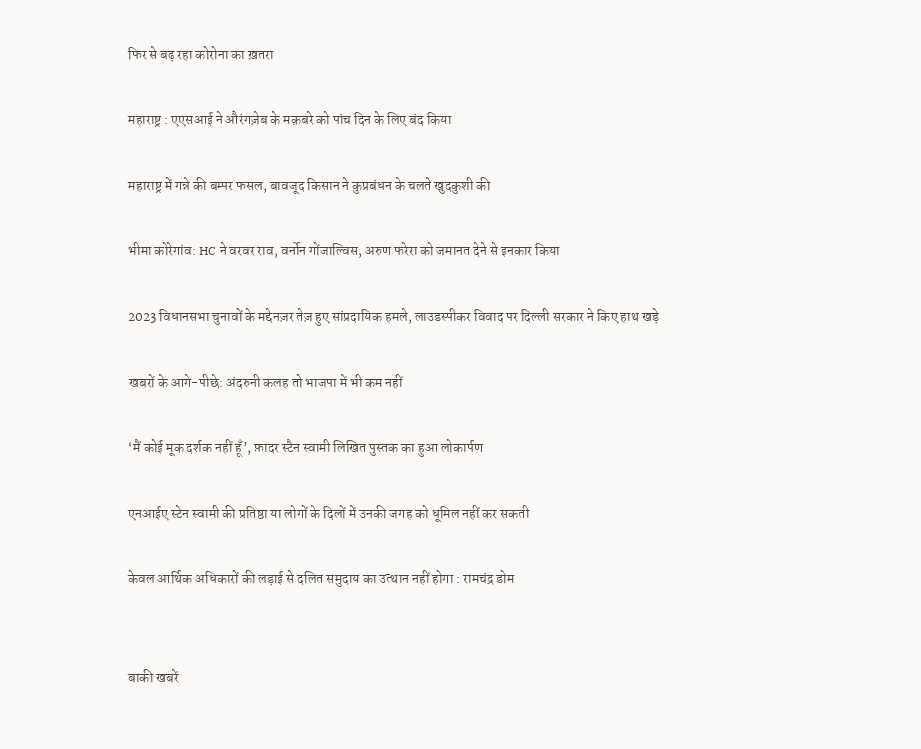फिर से बढ़ रहा कोरोना का ख़तरा

महाराष्ट्र : एएसआई ने औरंगज़ेब के मक़बरे को पांच दिन के लिए बंद किया

महाराष्ट्र में गन्ने की बम्पर फसल, बावजूद किसान ने कुप्रबंधन के चलते खुदकुशी की

भीमा कोरेगांव: HC ने वरवर राव, वर्नोन गोंजाल्विस, अरुण फरेरा को जमानत देने से इनकार किया

2023 विधानसभा चुनावों के मद्देनज़र तेज़ हुए सांप्रदायिक हमले, लाउडस्पीकर विवाद पर दिल्ली सरकार ने किए हाथ खड़े

खबरों के आगे-पीछे: अंदरुनी कलह तो भाजपा में भी कम नहीं

‘मैं कोई मूक दर्शक नहीं हूँ’, फ़ादर स्टैन स्वामी लिखित पुस्तक का हुआ लोकार्पण

एनआईए स्टेन स्वामी की प्रतिष्ठा या लोगों के दिलों में उनकी जगह को धूमिल नहीं कर सकती

केवल आर्थिक अधिकारों की लड़ाई से दलित समुदाय का उत्थान नहीं होगा : रामचंद्र डोम


बाकी खबरें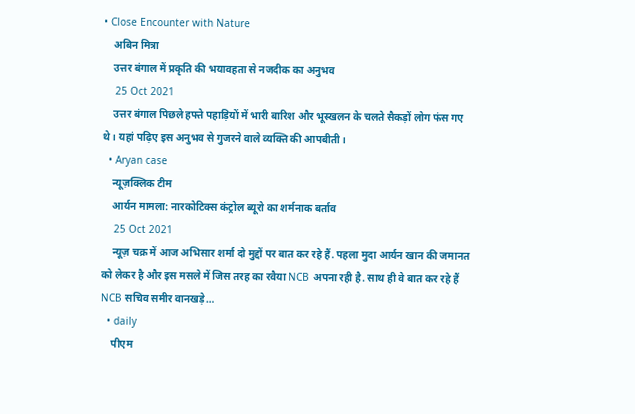• Close Encounter with Nature
    अबिन मित्रा
    उत्तर बंगाल में प्रकृति की भयावहता से नजदीक का अनुभव
    25 Oct 2021
    उत्तर बंगाल पिछले हफ्ते पहाड़ियों में भारी बारिश और भूस्खलन के चलते सैकड़ों लोग फंस गए थे। यहां पढ़िए इस अनुभव से गुजरने वाले व्यक्ति की आपबीती।
  • Aryan case
    न्यूज़क्लिक टीम
    आर्यन मामला: नारकोटिक्स कंट्रोल ब्यूरो का शर्मनाक बर्ताव
    25 Oct 2021
    न्यूज़ चक्र में आज अभिसार शर्मा दो मुद्दों पर बात कर रहे हैं. पहला मुदा आर्यन खान की जमानत को लेकर है और इस मसले में जिस तरह का रवैया NCB अपना रही है. साथ ही वे बात कर रहे हैं NCB सचिव समीर वानखड़े…
  • daily
    पीएम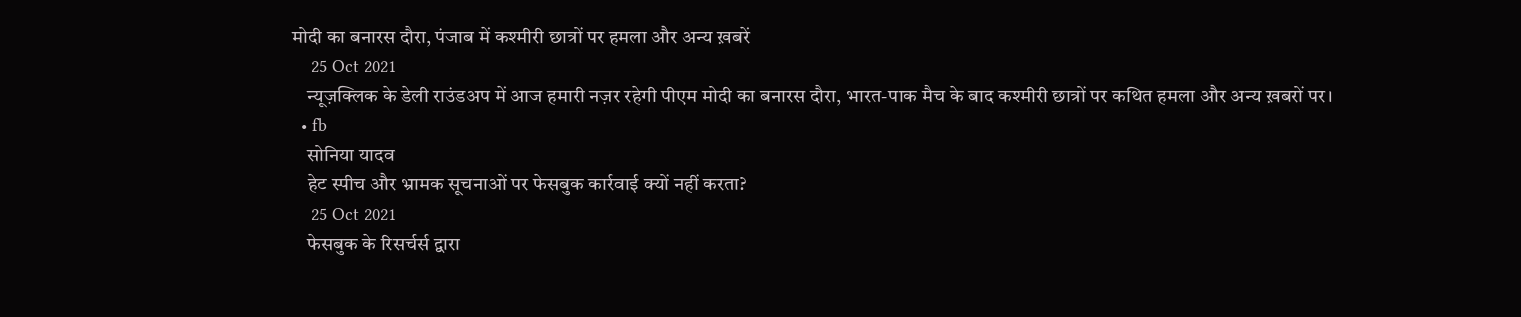मोदी का बनारस दौरा, पंजाब में कश्मीरी छात्रों पर हमला और अन्य ख़बरें
    25 Oct 2021
    न्यूज़क्लिक के डेली राउंडअप में आज हमारी नज़र रहेगी पीएम मोदी का बनारस दौरा, भारत-पाक मैच के बाद कश्मीरी छात्रों पर कथित हमला और अन्य ख़बरों पर।
  • fb
    सोनिया यादव
    हेट स्पीच और भ्रामक सूचनाओं पर फेसबुक कार्रवाई क्यों नहीं करता?
    25 Oct 2021
    फेसबुक के रिसर्चर्स द्वारा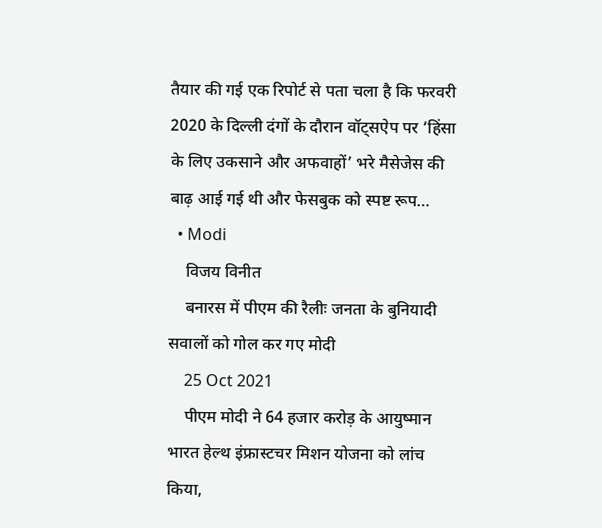तैयार की गई एक रिपोर्ट से पता चला है कि फरवरी 2020 के दिल्ली दंगों के दौरान वॉट्सऐप पर ‘हिंसा के लिए उकसाने और अफवाहों’ भरे मैसेजेस की बाढ़ आई गई थी और फेसबुक को स्पष्ट रूप…
  • Modi
    विजय विनीत
    बनारस में पीएम की रैलीः जनता के बुनियादी सवालों को गोल कर गए मोदी
    25 Oct 2021
    पीएम मोदी ने 64 हजार करोड़ के आयुष्मान भारत हेल्थ इंफ्रास्टचर मिशन योजना को लांच किया,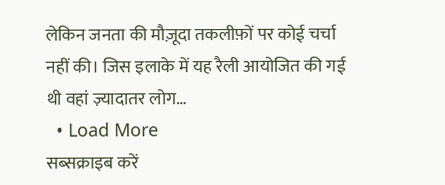लेकिन जनता की मौज़ूदा तकलीफ़ों पर कोई चर्चा नहीं की। जिस इलाके में यह रैली आयोजित की गई थी वहां ज़्यादातर लोग…
  • Load More
सब्सक्राइब करें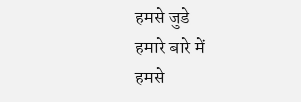हमसे जुडे
हमारे बारे में
हमसे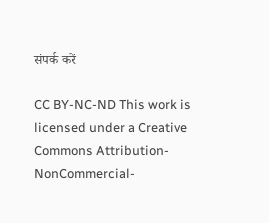संपर्क करें

CC BY-NC-ND This work is licensed under a Creative Commons Attribution-NonCommercial-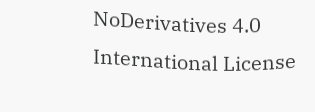NoDerivatives 4.0 International License